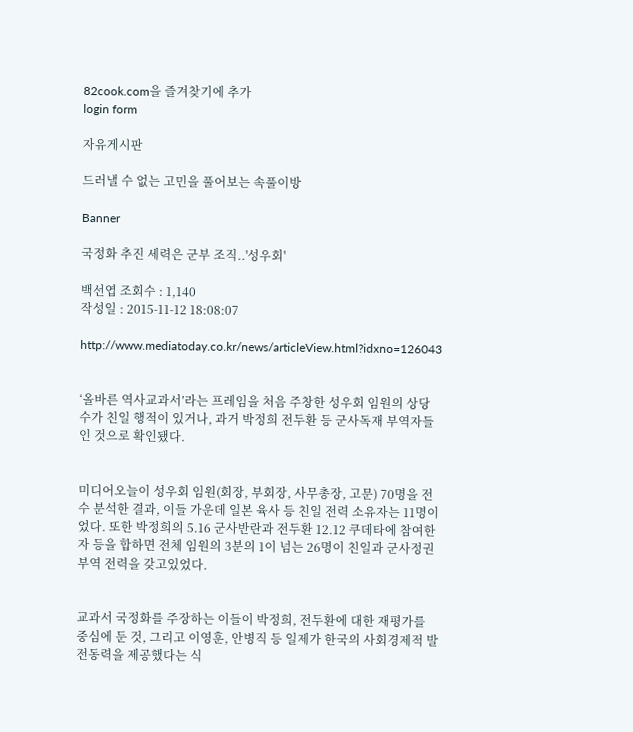82cook.com을 즐겨찾기에 추가
login form

자유게시판

드러낼 수 없는 고민을 풀어보는 속풀이방

Banner

국정화 추진 세력은 군부 조직..'성우회'

백선엽 조회수 : 1,140
작성일 : 2015-11-12 18:08:07

http://www.mediatoday.co.kr/news/articleView.html?idxno=126043


‘올바른 역사교과서’라는 프레임을 처음 주창한 성우회 임원의 상당수가 친일 행적이 있거나, 과거 박정희 전두환 등 군사독재 부역자들인 것으로 확인됐다.


미디어오늘이 성우회 임원(회장, 부회장, 사무총장, 고문) 70명을 전수 분석한 결과, 이들 가운데 일본 육사 등 친일 전력 소유자는 11명이었다. 또한 박정희의 5.16 군사반란과 전두환 12.12 쿠데타에 참여한 자 등을 합하면 전체 임원의 3분의 1이 넘는 26명이 친일과 군사정권 부역 전력을 갖고있었다.


교과서 국정화를 주장하는 이들이 박정희, 전두환에 대한 재평가를 중심에 둔 것, 그리고 이영훈, 안병직 등 일제가 한국의 사회경제적 발전동력을 제공했다는 식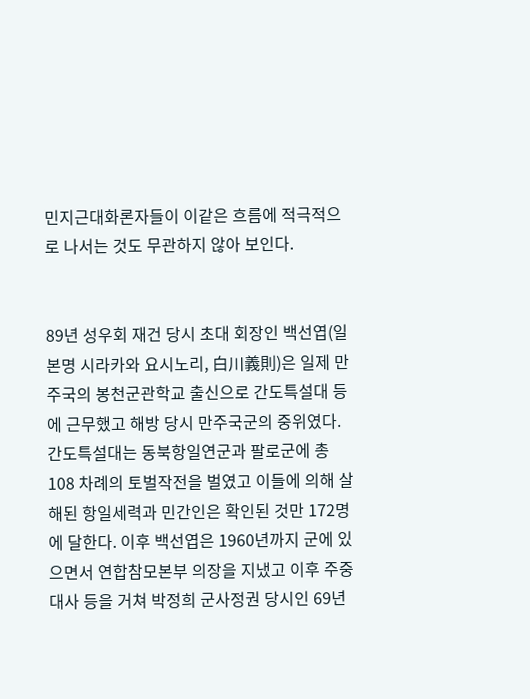민지근대화론자들이 이같은 흐름에 적극적으로 나서는 것도 무관하지 않아 보인다.


89년 성우회 재건 당시 초대 회장인 백선엽(일본명 시라카와 요시노리, 白川義則)은 일제 만주국의 봉천군관학교 출신으로 간도특설대 등에 근무했고 해방 당시 만주국군의 중위였다. 간도특설대는 동북항일연군과 팔로군에 총 108 차례의 토벌작전을 벌였고 이들에 의해 살해된 항일세력과 민간인은 확인된 것만 172명에 달한다. 이후 백선엽은 1960년까지 군에 있으면서 연합참모본부 의장을 지냈고 이후 주중 대사 등을 거쳐 박정희 군사정권 당시인 69년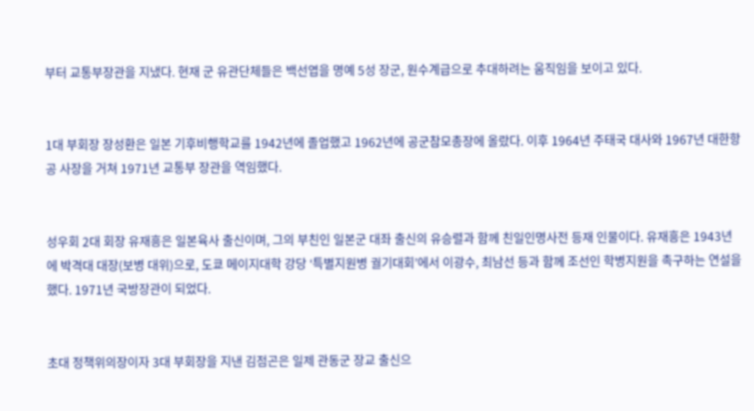부터 교통부장관을 지냈다. 현재 군 유관단체들은 백선엽을 명예 5성 장군, 원수계급으로 추대하려는 움직임을 보이고 있다.


1대 부회장 장성환은 일본 기후비행학교를 1942년에 졸업했고 1962년에 공군참모총장에 올랐다. 이후 1964년 주태국 대사와 1967년 대한항공 사장을 거쳐 1971년 교통부 장관을 역임했다.


성우회 2대 회장 유재흥은 일본육사 출신이며, 그의 부친인 일본군 대좌 출신의 유승렬과 함께 친일인명사전 등재 인물이다. 유재흥은 1943년에 박격대 대장(보병 대위)으로, 도쿄 메이지대학 강당 ‘특별지원병 궐기대회’에서 이광수, 최남선 등과 함께 조선인 학병지원을 촉구하는 연설을 했다. 1971년 국방장관이 되었다.


초대 정책위의장이자 3대 부회장을 지낸 김점곤은 일제 관동군 장교 출신으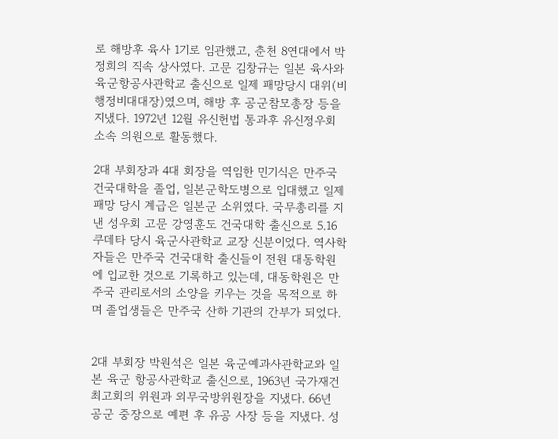로 해방후 육사 1기로 임관했고, 춘천 8연대에서 박정희의 직속 상사였다. 고문 김창규는 일본 육사와 육군항공사관학교 출신으로 일제 패망당시 대위(비행정비대대장)였으며, 해방 후 공군참모총장 등을 지냈다. 1972년 12월 유신헌법 통과후 유신정우회 소속 의원으로 활동했다.

2대 부회장과 4대 회장을 역임한 민기식은 만주국 건국대학을 졸업, 일본군학도병으로 입대했고 일제 패망 당시 계급은 일본군 소위였다. 국무총리를 지낸 성우회 고문 강영훈도 건국대학 출신으로 5.16 쿠데타 당시 육군사관학교 교장 신분이었다. 역사학자들은 만주국 건국대학 출신들이 전원 대동학원에 입교한 것으로 기록하고 있는데, 대동학원은 만주국 관리로서의 소양을 키우는 것을 목적으로 하며 졸업생들은 만주국 산하 기관의 간부가 되었다.


2대 부회장 박원석은 일본 육군예과사관학교와 일본 육군 항공사관학교 출신으로, 1963년 국가재건최고회의 위원과 외무국방위원장을 지냈다. 66년 공군 중장으로 예편 후 유공 사장 등을 지냈다. 성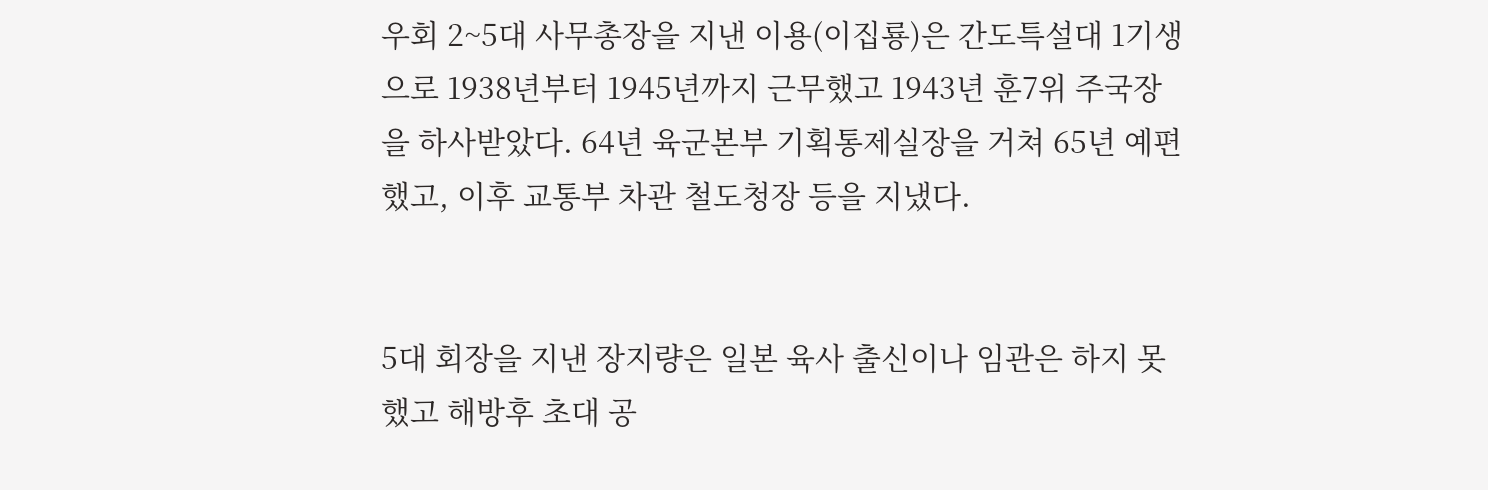우회 2~5대 사무총장을 지낸 이용(이집룡)은 간도특설대 1기생으로 1938년부터 1945년까지 근무했고 1943년 훈7위 주국장을 하사받았다. 64년 육군본부 기획통제실장을 거쳐 65년 예편했고, 이후 교통부 차관 철도청장 등을 지냈다.


5대 회장을 지낸 장지량은 일본 육사 출신이나 임관은 하지 못했고 해방후 초대 공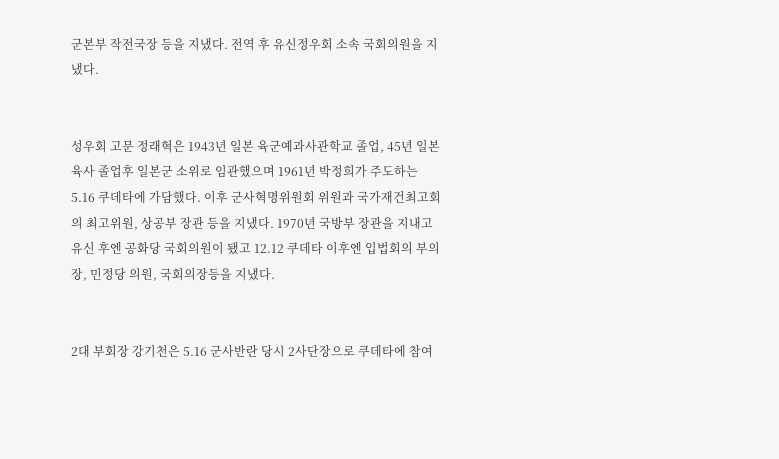군본부 작전국장 등을 지냈다. 전역 후 유신정우회 소속 국회의원을 지냈다.


성우회 고문 정래혁은 1943년 일본 육군예과사관학교 졸업, 45년 일본 육사 졸업후 일본군 소위로 임관했으며 1961년 박정희가 주도하는 5.16 쿠데타에 가담했다. 이후 군사혁명위원회 위원과 국가재건최고회의 최고위원, 상공부 장관 등을 지냈다. 1970년 국방부 장관을 지내고 유신 후엔 공화당 국회의원이 됐고 12.12 쿠데타 이후엔 입법회의 부의장, 민정당 의원, 국회의장등을 지냈다.


2대 부회장 강기천은 5.16 군사반란 당시 2사단장으로 쿠데타에 참여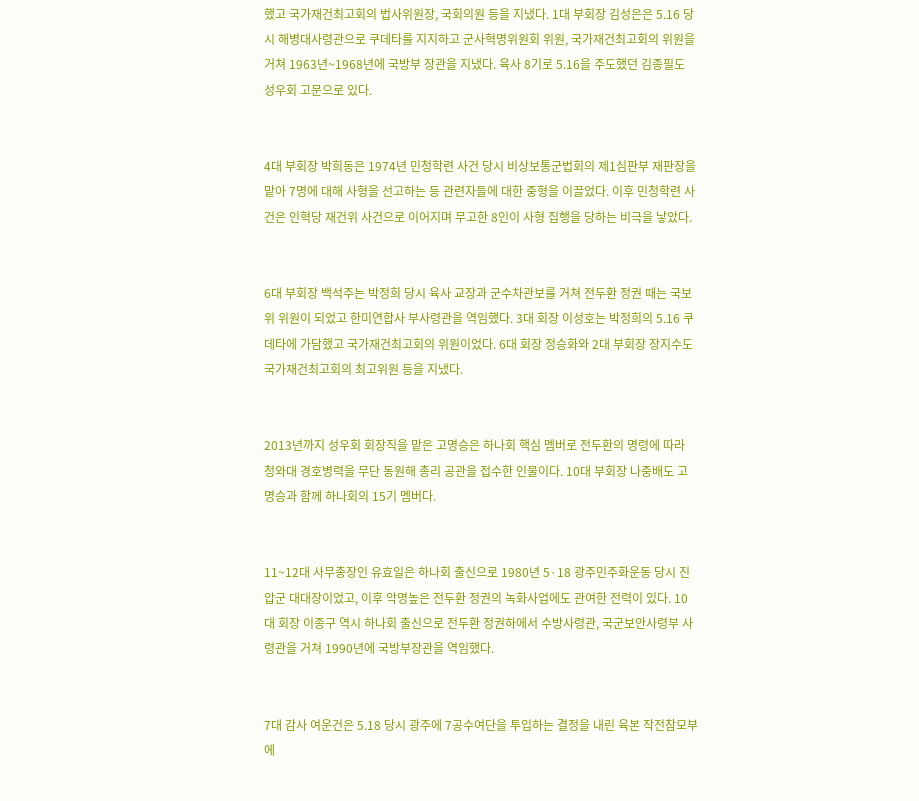했고 국가재건최고회의 법사위원장, 국회의원 등을 지냈다. 1대 부회장 김성은은 5.16 당시 해병대사령관으로 쿠데타를 지지하고 군사혁명위원회 위원, 국가재건최고회의 위원을 거쳐 1963년~1968년에 국방부 장관을 지냈다. 육사 8기로 5.16을 주도했던 김종필도 성우회 고문으로 있다.


4대 부회장 박희동은 1974년 민청학련 사건 당시 비상보통군법회의 제1심판부 재판장을 맡아 7명에 대해 사형을 선고하는 등 관련자들에 대한 중형을 이끌었다. 이후 민청학련 사건은 인혁당 재건위 사건으로 이어지며 무고한 8인이 사형 집행을 당하는 비극을 낳았다.


6대 부회장 백석주는 박정희 당시 육사 교장과 군수차관보를 거쳐 전두환 정권 때는 국보위 위원이 되었고 한미연합사 부사령관을 역임했다. 3대 회장 이성호는 박정희의 5.16 쿠데타에 가담했고 국가재건최고회의 위원이었다. 6대 회장 정승화와 2대 부회장 장지수도 국가재건최고회의 최고위원 등을 지냈다.


2013년까지 성우회 회장직을 맡은 고명승은 하나회 핵심 멤버로 전두환의 명령에 따라 청와대 경호병력을 무단 동원해 총리 공관을 접수한 인물이다. 10대 부회장 나중배도 고명승과 함께 하나회의 15기 멤버다.


11~12대 사무총장인 유효일은 하나회 출신으로 1980년 5·18 광주민주화운동 당시 진압군 대대장이었고, 이후 악명높은 전두환 정권의 녹화사업에도 관여한 전력이 있다. 10대 회장 이종구 역시 하나회 출신으로 전두환 정권하에서 수방사령관, 국군보안사령부 사령관을 거쳐 1990년에 국방부장관을 역임했다.


7대 감사 여운건은 5.18 당시 광주에 7공수여단을 투입하는 결정을 내린 육본 작전참모부에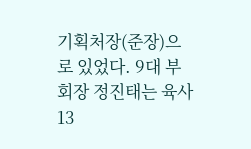기획처장(준장)으로 있었다. 9대 부회장 정진태는 육사 13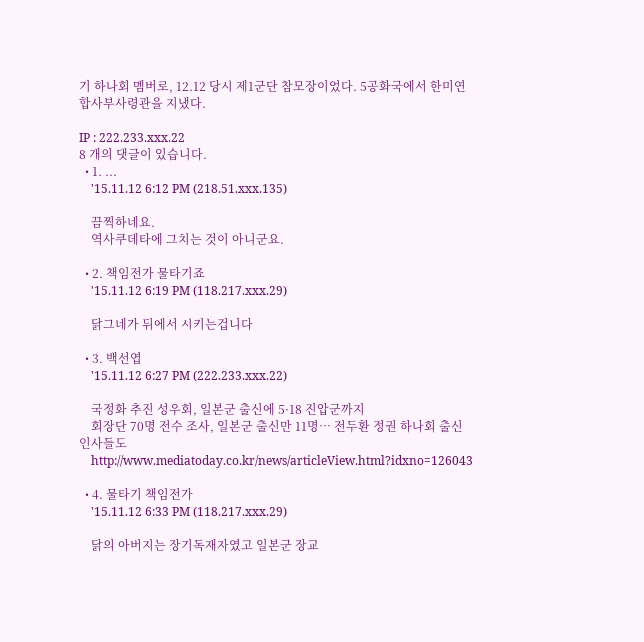기 하나회 멤버로, 12.12 당시 제1군단 참모장이었다. 5공화국에서 한미연합사부사령관을 지냈다.

IP : 222.233.xxx.22
8 개의 댓글이 있습니다.
  • 1. ...
    '15.11.12 6:12 PM (218.51.xxx.135)

    끔찍하네요.
    역사쿠데타에 그치는 것이 아니군요.

  • 2. 책임전가 물타기죠
    '15.11.12 6:19 PM (118.217.xxx.29)

    닭그네가 뒤에서 시키는겁니다

  • 3. 백선엽
    '15.11.12 6:27 PM (222.233.xxx.22)

    국정화 추진 성우회, 일본군 출신에 5·18 진압군까지
    회장단 70명 전수 조사, 일본군 출신만 11명… 전두환 정권 하나회 출신 인사들도
    http://www.mediatoday.co.kr/news/articleView.html?idxno=126043

  • 4. 물타기 책임전가
    '15.11.12 6:33 PM (118.217.xxx.29)

    닭의 아버지는 장기독재자였고 일본군 장교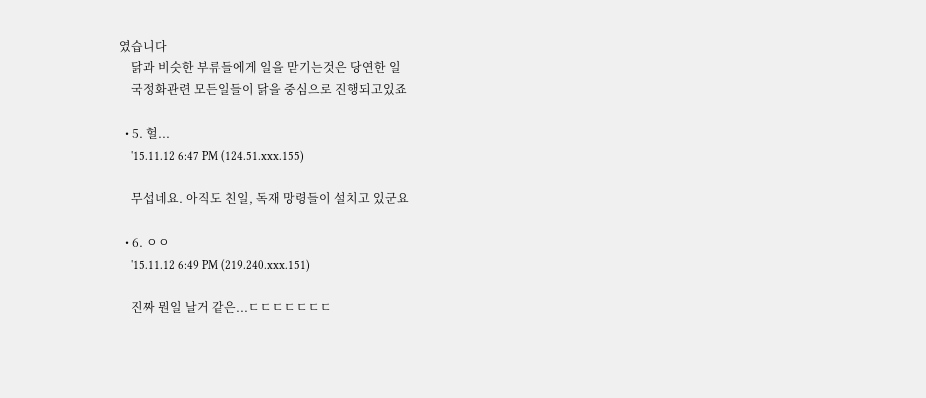였습니다
    닭과 비슷한 부류들에게 일을 맏기는것은 당연한 일
    국정화관련 모든일들이 닭을 중심으로 진행되고있죠

  • 5. 헐...
    '15.11.12 6:47 PM (124.51.xxx.155)

    무섭네요. 아직도 친일, 독재 망령들이 설치고 있군요

  • 6. ㅇㅇ
    '15.11.12 6:49 PM (219.240.xxx.151)

    진짜 뭔일 날거 같은...ㄷㄷㄷㄷㄷㄷㄷ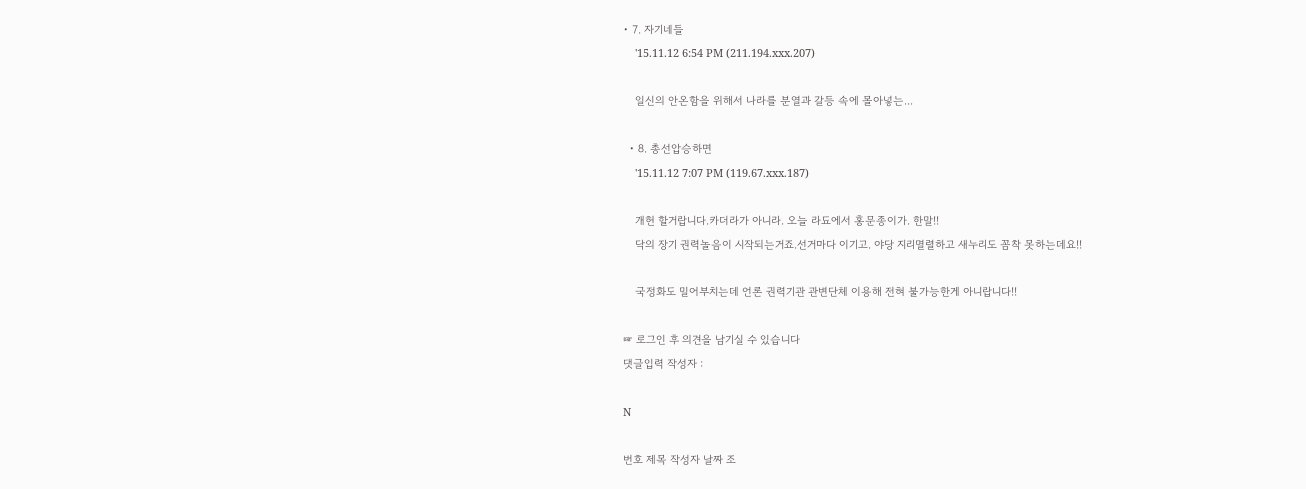• 7. 자기네들
    '15.11.12 6:54 PM (211.194.xxx.207)

    일신의 안온함을 위해서 나라를 분열과 갈등 속에 몰아넣는...

  • 8. 총선압승하면
    '15.11.12 7:07 PM (119.67.xxx.187)

    개헌 할거랍니다.카더라가 아니라. 오늘 라됴에서 홍문종이가. 한말!!
    닥의 장기 권력놀음이 시작되는거죠.선거마다 이기고. 야당 지리멸렬하고 새누리도 꼼착 못하는데요!!

    국정화도 밀어부치는데 언론 권력기관 관변단체 이용해 전혀 불가능한게 아니랍니다!!

☞ 로그인 후 의견을 남기실 수 있습니다
댓글입력 작성자 :

N

번호 제목 작성자 날짜 조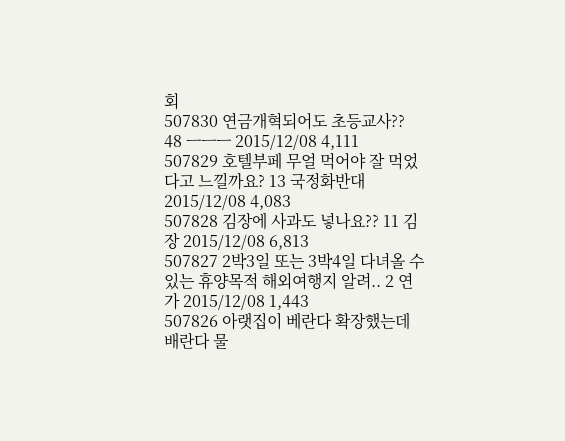회
507830 연금개혁되어도 초등교사?? 48 ㅡㅡㅡ 2015/12/08 4,111
507829 호텔부페 무얼 먹어야 잘 먹었다고 느낄까요? 13 국정화반대 2015/12/08 4,083
507828 김장에 사과도 넣나요?? 11 김장 2015/12/08 6,813
507827 2박3일 또는 3박4일 다녀올 수 있는 휴양목적 해외여행지 알려.. 2 연가 2015/12/08 1,443
507826 아랫집이 베란다 확장했는데 배란다 물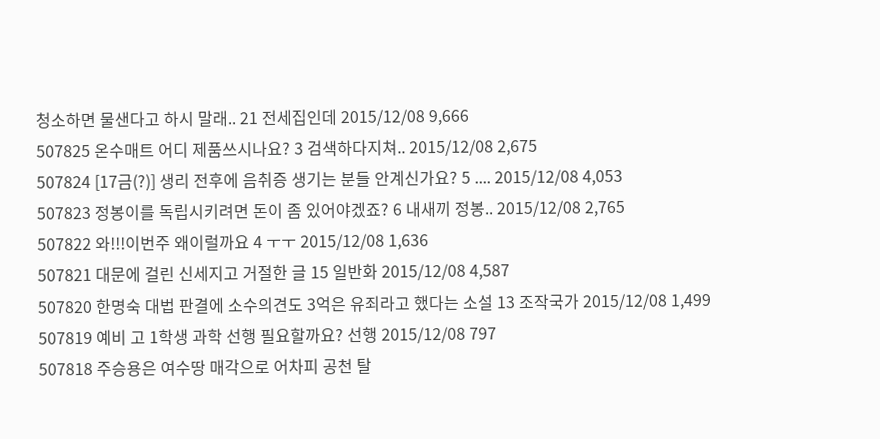청소하면 물샌다고 하시 말래.. 21 전세집인데 2015/12/08 9,666
507825 온수매트 어디 제품쓰시나요? 3 검색하다지쳐.. 2015/12/08 2,675
507824 [17금(?)] 생리 전후에 음취증 생기는 분들 안계신가요? 5 .... 2015/12/08 4,053
507823 정봉이를 독립시키려면 돈이 좀 있어야겠죠? 6 내새끼 정봉.. 2015/12/08 2,765
507822 와!!!이번주 왜이럴까요 4 ㅜㅜ 2015/12/08 1,636
507821 대문에 걸린 신세지고 거절한 글 15 일반화 2015/12/08 4,587
507820 한명숙 대법 판결에 소수의견도 3억은 유죄라고 했다는 소설 13 조작국가 2015/12/08 1,499
507819 예비 고 1학생 과학 선행 필요할까요? 선행 2015/12/08 797
507818 주승용은 여수땅 매각으로 어차피 공천 탈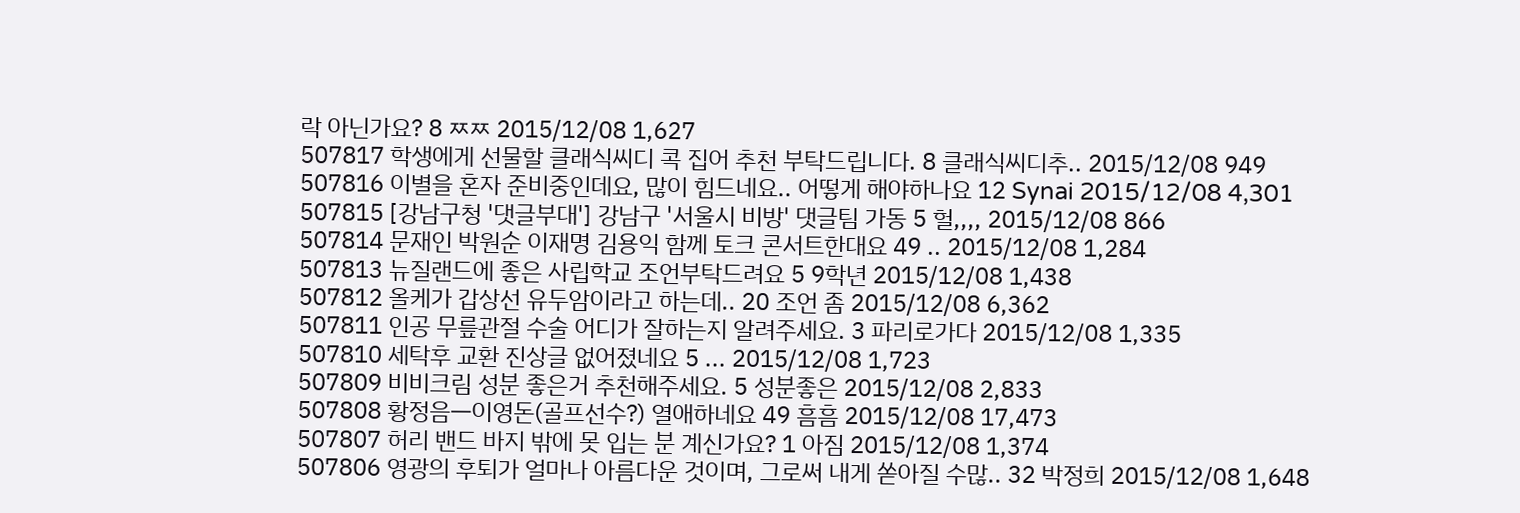락 아닌가요? 8 ㅉㅉ 2015/12/08 1,627
507817 학생에게 선물할 클래식씨디 콕 집어 추천 부탁드립니다. 8 클래식씨디추.. 2015/12/08 949
507816 이별을 혼자 준비중인데요, 많이 힘드네요.. 어떻게 해야하나요 12 Synai 2015/12/08 4,301
507815 [강남구청 '댓글부대'] 강남구 '서울시 비방' 댓글팀 가동 5 헐,,,, 2015/12/08 866
507814 문재인 박원순 이재명 김용익 함께 토크 콘서트한대요 49 .. 2015/12/08 1,284
507813 뉴질랜드에 좋은 사립학교 조언부탁드려요 5 9학년 2015/12/08 1,438
507812 올케가 갑상선 유두암이라고 하는데.. 20 조언 좀 2015/12/08 6,362
507811 인공 무릎관절 수술 어디가 잘하는지 알려주세요. 3 파리로가다 2015/12/08 1,335
507810 세탁후 교환 진상글 없어졌네요 5 ... 2015/12/08 1,723
507809 비비크림 성분 좋은거 추천해주세요. 5 성분좋은 2015/12/08 2,833
507808 황정음ㅡ이영돈(골프선수?) 열애하네요 49 흠흠 2015/12/08 17,473
507807 허리 밴드 바지 밖에 못 입는 분 계신가요? 1 아짐 2015/12/08 1,374
507806 영광의 후퇴가 얼마나 아름다운 것이며, 그로써 내게 쏟아질 수많.. 32 박정희 2015/12/08 1,648